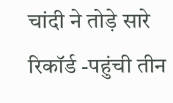चांदी ने तोड़े सारे रिकॉर्ड -पहुंची तीन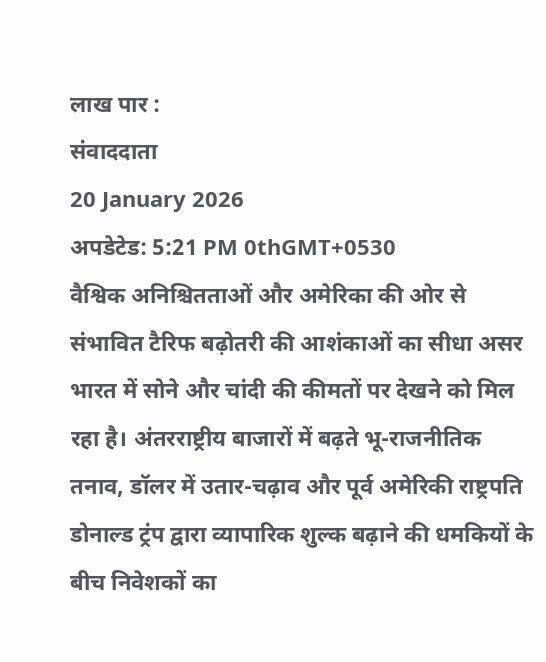लाख पार :
संवाददाता
20 January 2026
अपडेटेड: 5:21 PM 0thGMT+0530
वैश्विक अनिश्चितताओं और अमेरिका की ओर से संभावित टैरिफ बढ़ोतरी की आशंकाओं का सीधा असर भारत में सोने और चांदी की कीमतों पर देखने को मिल रहा है। अंतरराष्ट्रीय बाजारों में बढ़ते भू-राजनीतिक तनाव, डॉलर में उतार-चढ़ाव और पूर्व अमेरिकी राष्ट्रपति डोनाल्ड ट्रंप द्वारा व्यापारिक शुल्क बढ़ाने की धमकियों के बीच निवेशकों का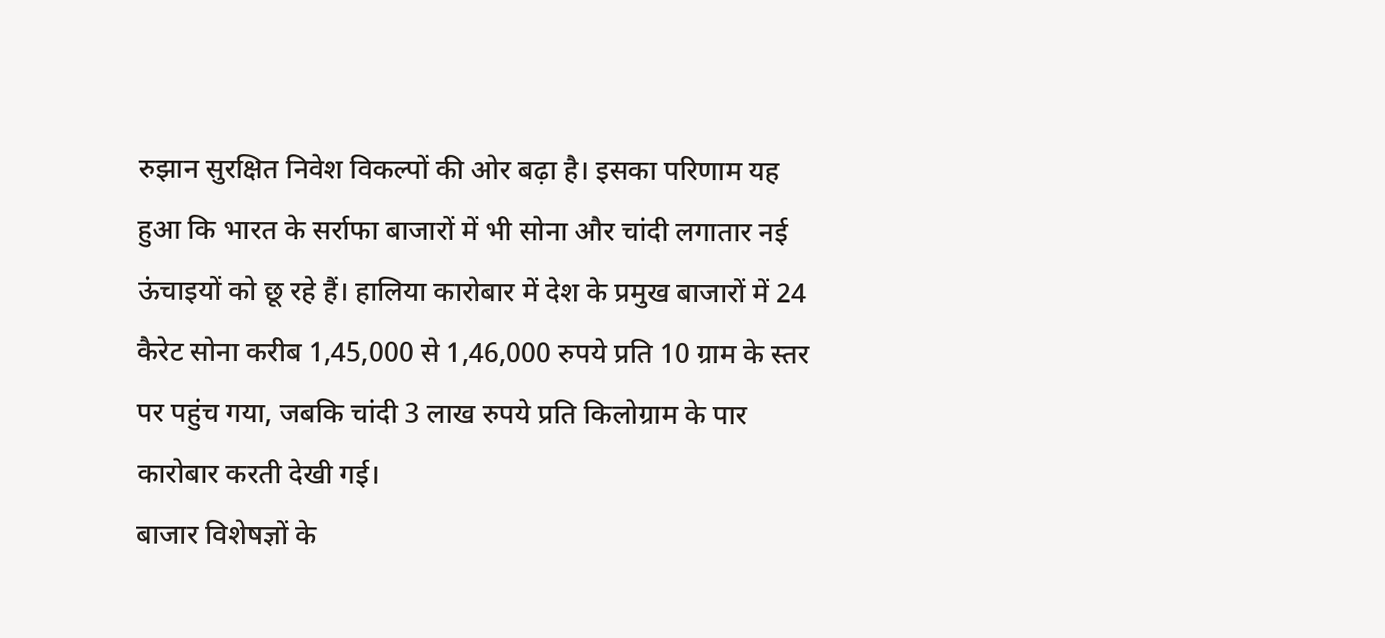रुझान सुरक्षित निवेश विकल्पों की ओर बढ़ा है। इसका परिणाम यह हुआ कि भारत के सर्राफा बाजारों में भी सोना और चांदी लगातार नई ऊंचाइयों को छू रहे हैं। हालिया कारोबार में देश के प्रमुख बाजारों में 24 कैरेट सोना करीब 1,45,000 से 1,46,000 रुपये प्रति 10 ग्राम के स्तर पर पहुंच गया, जबकि चांदी 3 लाख रुपये प्रति किलोग्राम के पार कारोबार करती देखी गई।
बाजार विशेषज्ञों के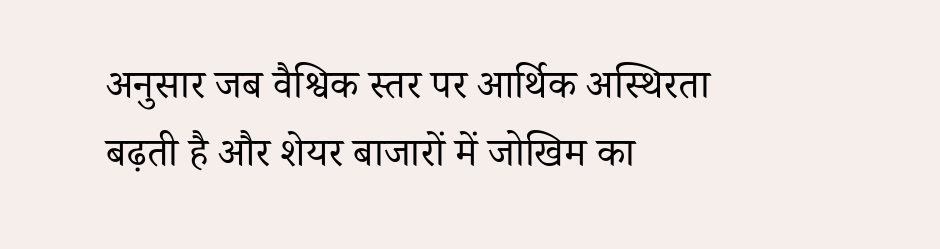अनुसार जब वैश्विक स्तर पर आर्थिक अस्थिरता बढ़ती है और शेयर बाजारों में जोखिम का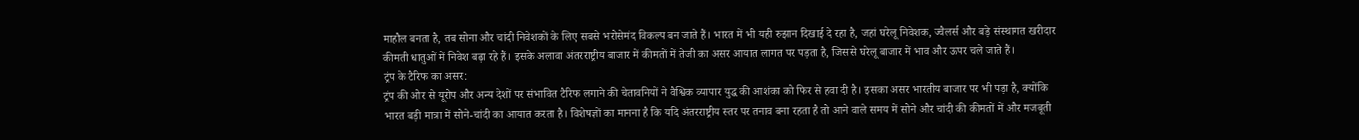माहौल बनता है, तब सोना और चांदी निवेशकों के लिए सबसे भरोसेमंद विकल्प बन जाते हैं। भारत में भी यही रुझान दिखाई दे रहा है, जहां घरेलू निवेशक, ज्वैलर्स और बड़े संस्थागत खरीदार कीमती धातुओं में निवेश बढ़ा रहे हैं। इसके अलावा अंतरराष्ट्रीय बाजार में कीमतों में तेजी का असर आयात लागत पर पड़ता है, जिससे घरेलू बाजार में भाव और ऊपर चले जाते हैं।
ट्रंप के टैरिफ का असर:
ट्रंप की ओर से यूरोप और अन्य देशों पर संभावित टैरिफ लगाने की चेतावनियों ने वैश्विक व्यापार युद्ध की आशंका को फिर से हवा दी है। इसका असर भारतीय बाजार पर भी पड़ा है, क्योंकि भारत बड़ी मात्रा में सोने-चांदी का आयात करता है। विशेषज्ञों का मानना है कि यदि अंतरराष्ट्रीय स्तर पर तनाव बना रहता है तो आने वाले समय में सोने और चांदी की कीमतों में और मजबूती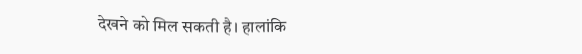देखने को मिल सकती है। हालांकि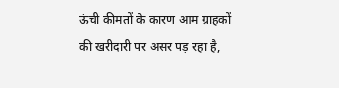ऊंची कीमतों के कारण आम ग्राहकों की खरीदारी पर असर पड़ रहा है,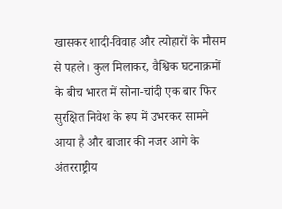खासकर शादी-विवाह और त्योहारों के मौसम से पहले। कुल मिलाकर, वैश्विक घटनाक्रमों के बीच भारत में सोना-चांदी एक बार फिर सुरक्षित निवेश के रूप में उभरकर सामने आया है और बाजार की नजर आगे के अंतरराष्ट्रीय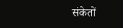संकेतों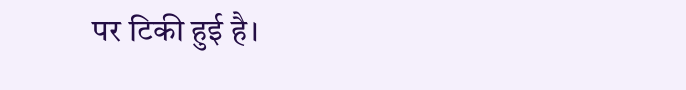पर टिकी हुई है।